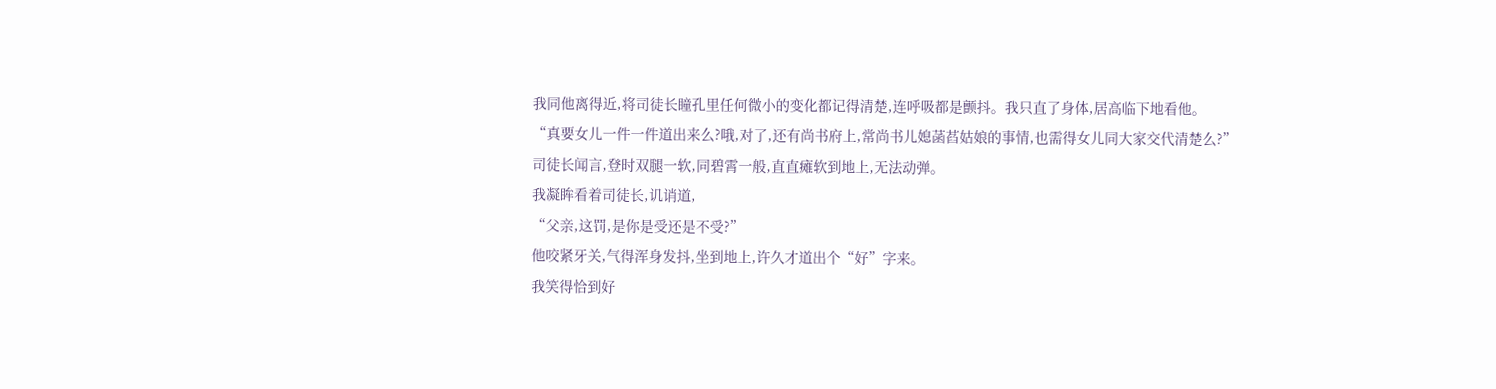我同他离得近,将司徒长瞳孔里任何微小的变化都记得清楚,连呼吸都是颤抖。我只直了身体,居高临下地看他。
“真要女儿一件一件道出来么?哦,对了,还有尚书府上,常尚书儿媳菡萏姑娘的事情,也需得女儿同大家交代清楚么?”
司徒长闻言,登时双腿一软,同碧霄一般,直直瘫软到地上,无法动弹。
我凝眸看着司徒长,讥诮道,
“父亲,这罚,是你是受还是不受?”
他咬紧牙关,气得浑身发抖,坐到地上,许久才道出个“好”字来。
我笑得恰到好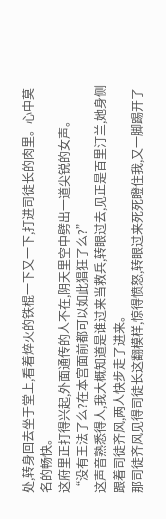处,转身回去坐于堂上,看着焠火的铁棍一下又一下,打进司徒长的肉里。心中莫名的畅快。
这府里正打得兴起,外面通传的人不在,阴天里空中劈出一道尖锐的女声。
“没有王法了么?在本宫面前都可以如此猖狂了么?”
这声音熟悉得人,我大概知道是谁过来当救兵,转眼过去,见正是百里汀兰,她身侧跟着司徒齐风,两人快步走了进来。
那司徒齐风见得司徒长这翻模样,惊得愤怒,转眼过来死死瞪住我,又一脚踢开了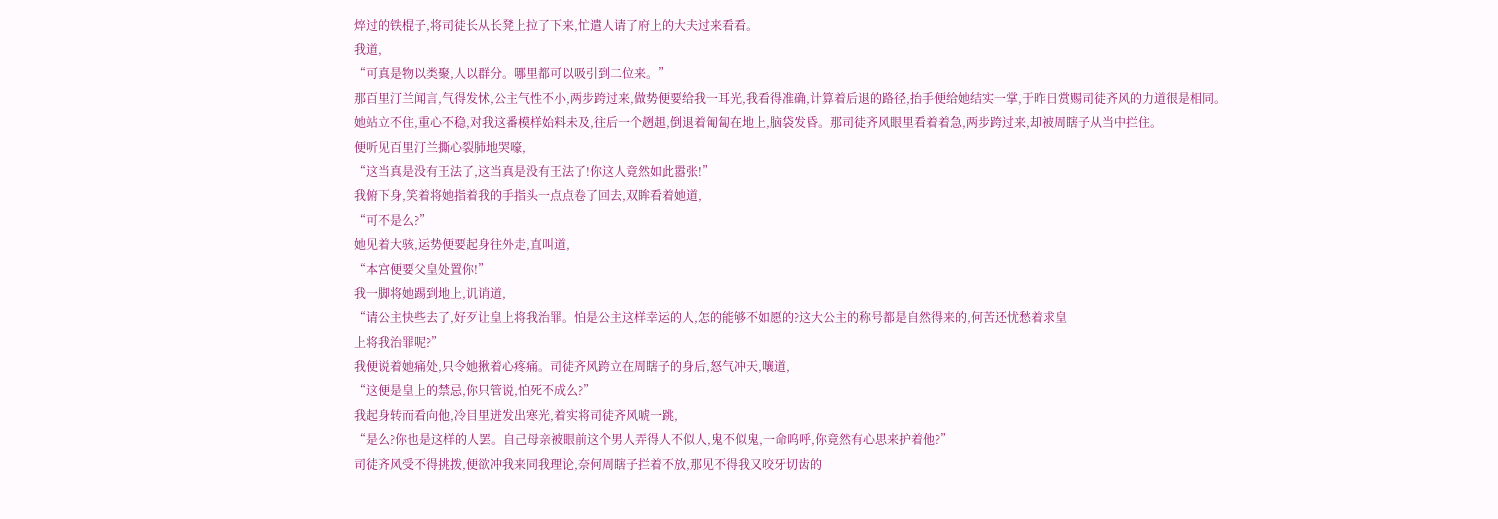焠过的铁棍子,将司徒长从长凳上拉了下来,忙遣人请了府上的大夫过来看看。
我道,
“可真是物以类聚,人以群分。哪里都可以吸引到二位来。”
那百里汀兰闻言,气得发怵,公主气性不小,两步跨过来,做势便要给我一耳光,我看得准确,计算着后退的路径,抬手便给她结实一掌,于昨日赏赐司徒齐风的力道很是相同。
她站立不住,重心不稳,对我这番模样始料未及,往后一个趔趄,倒退着匍匐在地上,脑袋发昏。那司徒齐风眼里看着着急,两步跨过来,却被周瞎子从当中拦住。
便听见百里汀兰撕心裂肺地哭嚎,
“这当真是没有王法了,这当真是没有王法了!你这人竟然如此嚣张!”
我俯下身,笑着将她指着我的手指头一点点卷了回去,双眸看着她道,
“可不是么?”
她见着大骇,运势便要起身往外走,直叫道,
“本宫便要父皇处置你!”
我一脚将她踢到地上,讥诮道,
“请公主快些去了,好歹让皇上将我治罪。怕是公主这样幸运的人,怎的能够不如愿的?这大公主的称号都是自然得来的,何苦还忧愁着求皇
上将我治罪呢?”
我便说着她痛处,只令她揪着心疼痛。司徒齐风跨立在周瞎子的身后,怒气冲天,嚷道,
“这便是皇上的禁忌,你只管说,怕死不成么?”
我起身转而看向他,冷目里迸发出寒光,着实将司徒齐风唬一跳,
“是么?你也是这样的人罢。自己母亲被眼前这个男人弄得人不似人,鬼不似鬼,一命呜呼,你竟然有心思来护着他?”
司徒齐风受不得挑拨,便欲冲我来同我理论,奈何周瞎子拦着不放,那见不得我又咬牙切齿的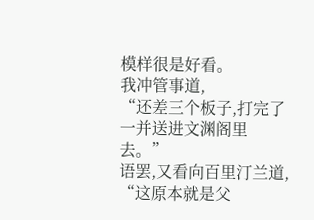模样很是好看。
我冲管事道,
“还差三个板子,打完了一并送进文渊阁里去。”
语罢,又看向百里汀兰道,
“这原本就是父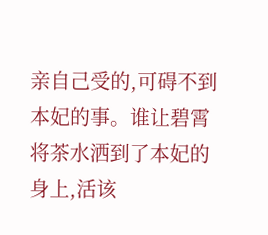亲自己受的,可碍不到本妃的事。谁让碧霄将茶水洒到了本妃的身上,活该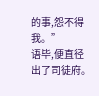的事,怨不得我。”
语毕,便直径出了司徒府。